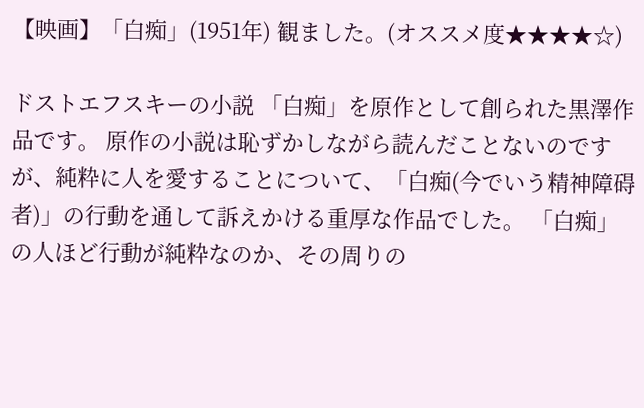【映画】「白痴」(1951年) 観ました。(オススメ度★★★★☆)

ドストエフスキーの小説 「白痴」を原作として創られた黒澤作品です。 原作の小説は恥ずかしながら読んだことないのですが、純粋に人を愛することについて、「白痴(今でいう精神障碍者)」の行動を通して訴えかける重厚な作品でした。 「白痴」の人ほど行動が純粋なのか、その周りの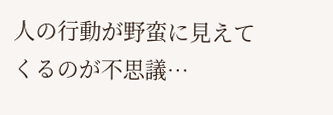人の行動が野蛮に見えてくるのが不思議…